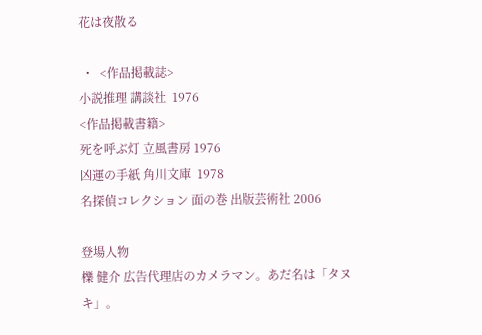花は夜散る

 ・  <作品掲載誌>
小説推理 講談社  1976
<作品掲載書籍>
死を呼ぶ灯 立風書房 1976
凶運の手紙 角川文庫  1978
名探偵コレクション 面の巻 出版芸術社 2006

登場人物
櫟 健介 広告代理店のカメラマン。あだ名は「タヌキ」。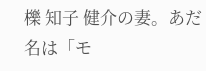櫟 知子 健介の妻。あだ名は「モ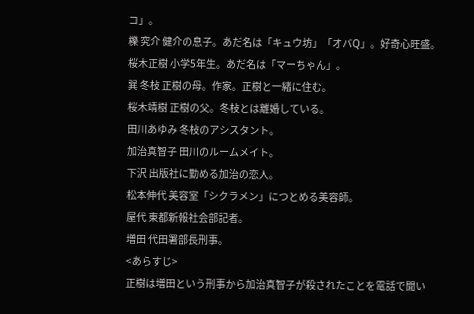コ」。
櫟 究介 健介の息子。あだ名は「キュウ坊」「オバQ」。好奇心旺盛。
桜木正樹 小学5年生。あだ名は「マーちゃん」。
巽 冬枝 正樹の母。作家。正樹と一緒に住む。
桜木靖樹 正樹の父。冬枝とは離婚している。
田川あゆみ 冬枝のアシスタント。
加治真智子 田川のルームメイト。
下沢 出版社に勤める加治の恋人。
松本伸代 美容室「シクラメン」につとめる美容師。
屋代 東都新報社会部記者。
増田 代田署部長刑事。
<あらすじ>
正樹は増田という刑事から加治真智子が殺されたことを電話で聞い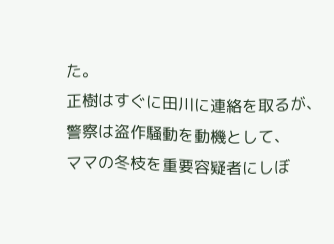た。
正樹はすぐに田川に連絡を取るが、警察は盗作騒動を動機として、
ママの冬枝を重要容疑者にしぼ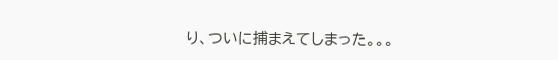り、ついに捕まえてしまった。。。